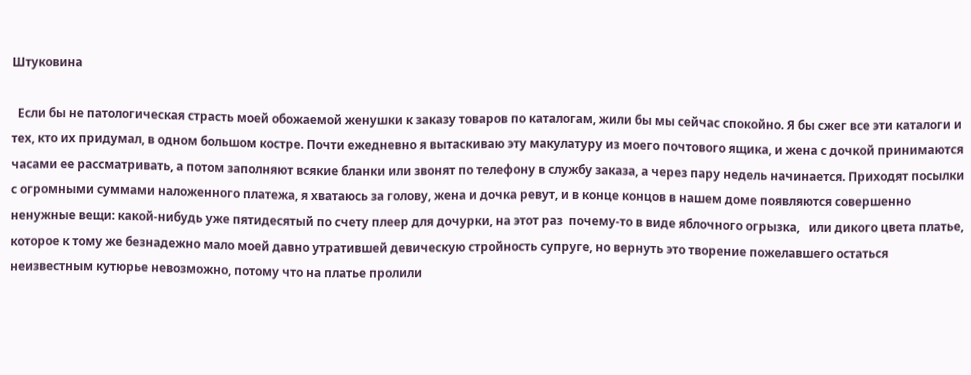Штуковина

  Если бы не патологическая страсть моей обожаемой женушки к заказу товаров по каталогам, жили бы мы сейчас спокойно. Я бы сжег все эти каталоги и тех, кто их придумал, в одном большом костре. Почти ежедневно я вытаскиваю эту макулатуру из моего почтового ящика, и жена с дочкой принимаются часами ее рассматривать, а потом заполняют всякие бланки или звонят по телефону в службу заказа, а через пару недель начинается. Приходят посылки с огромными суммами наложенного платежа, я хватаюсь за голову, жена и дочка ревут, и в конце концов в нашем доме появляются совершенно ненужные вещи: какой-нибудь уже пятидесятый по счету плеер для дочурки, на этот раз  почему-то в виде яблочного огрызка,   или дикого цвета платье, которое к тому же безнадежно мало моей давно утратившей девическую стройность супруге, но вернуть это творение пожелавшего остаться неизвестным кутюрье невозможно, потому что на платье пролили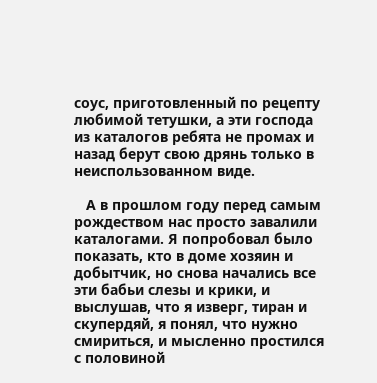соус, приготовленный по рецепту любимой тетушки, а эти господа из каталогов ребята не промах и назад берут свою дрянь только в неиспользованном виде.

   А в прошлом году перед самым рождеством нас просто завалили каталогами. Я попробовал было показать, кто в доме хозяин и добытчик, но снова начались все эти бабьи слезы и крики, и выслушав, что я изверг, тиран и скупердяй, я понял, что нужно смириться, и мысленно простился с половиной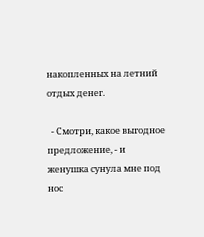накопленных на летний отдых денег.

  - Смотри, какое выгодное предложение, - и женушка сунула мне под нос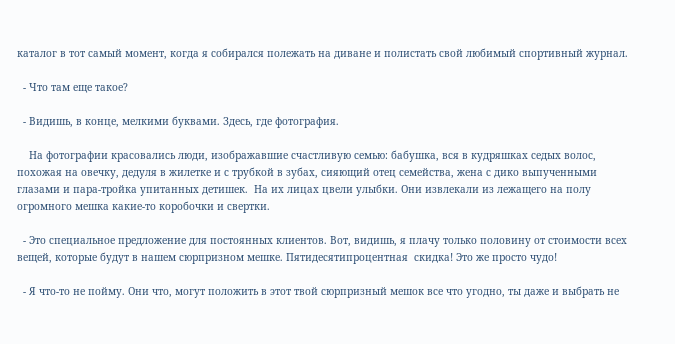каталог в тот самый момент, когда я собирался полежать на диване и полистать свой любимый спортивный журнал.

  - Что там еще такое?

  - Видишь, в конце, мелкими буквами. Здесь, где фотография.

    На фотографии красовались люди, изображавшие счастливую семью: бабушка, вся в кудряшках седых волос, похожая на овечку, дедуля в жилетке и с трубкой в зубах, сияющий отец семейства, жена с дико выпученными глазами и пара-тройка упитанных детишек.  На их лицах цвели улыбки. Они извлекали из лежащего на полу огромного мешка какие-то коробочки и свертки.

  - Это специальное предложение для постоянных клиентов. Вот, видишь, я плачу только половину от стоимости всех вещей, которые будут в нашем сюрпризном мешке. Пятидесятипроцентная  скидка! Это же просто чудо!

  - Я что-то не пойму. Они что, могут положить в этот твой сюрпризный мешок все что угодно, ты даже и выбрать не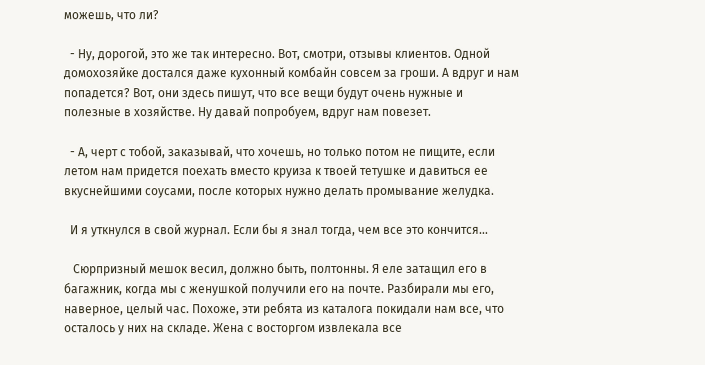можешь, что ли?

  - Ну, дорогой, это же так интересно. Вот, смотри, отзывы клиентов. Одной домохозяйке достался даже кухонный комбайн совсем за гроши. А вдруг и нам попадется? Вот, они здесь пишут, что все вещи будут очень нужные и полезные в хозяйстве. Ну давай попробуем, вдруг нам повезет.

  - А, черт с тобой, заказывай, что хочешь, но только потом не пищите, если летом нам придется поехать вместо круиза к твоей тетушке и давиться ее вкуснейшими соусами, после которых нужно делать промывание желудка.

  И я уткнулся в свой журнал. Если бы я знал тогда, чем все это кончится…

   Сюрпризный мешок весил, должно быть, полтонны. Я еле затащил его в багажник, когда мы с женушкой получили его на почте. Разбирали мы его, наверное, целый час. Похоже, эти ребята из каталога покидали нам все, что осталось у них на складе. Жена с восторгом извлекала все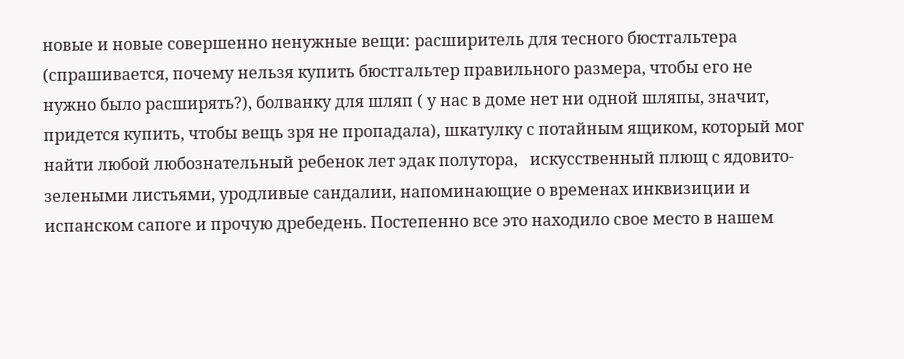новые и новые совершенно ненужные вещи: расширитель для тесного бюстгальтера (спрашивается, почему нельзя купить бюстгальтер правильного размера, чтобы его не нужно было расширять?), болванку для шляп ( у нас в доме нет ни одной шляпы, значит, придется купить, чтобы вещь зря не пропадала), шкатулку с потайным ящиком, который мог найти любой любознательный ребенок лет эдак полутора,   искусственный плющ с ядовито-зелеными листьями, уродливые сандалии, напоминающие о временах инквизиции и испанском сапоге и прочую дребедень. Постепенно все это находило свое место в нашем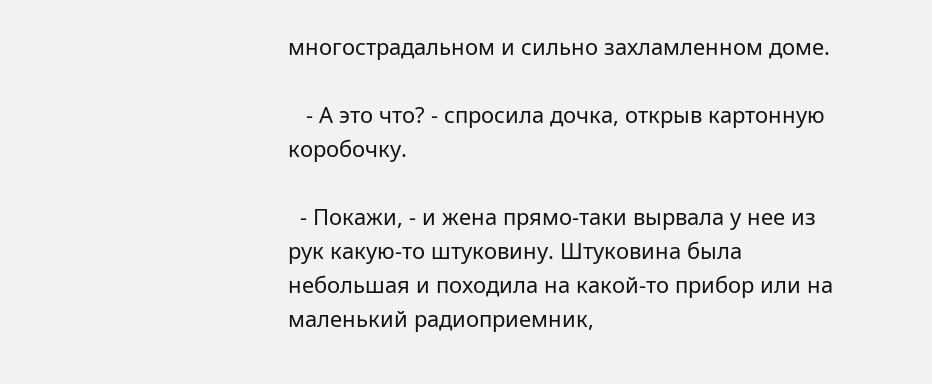многострадальном и сильно захламленном доме.

   - А это что? - спросила дочка, открыв картонную коробочку.

  - Покажи, - и жена прямо-таки вырвала у нее из рук какую-то штуковину. Штуковина была небольшая и походила на какой-то прибор или на маленький радиоприемник,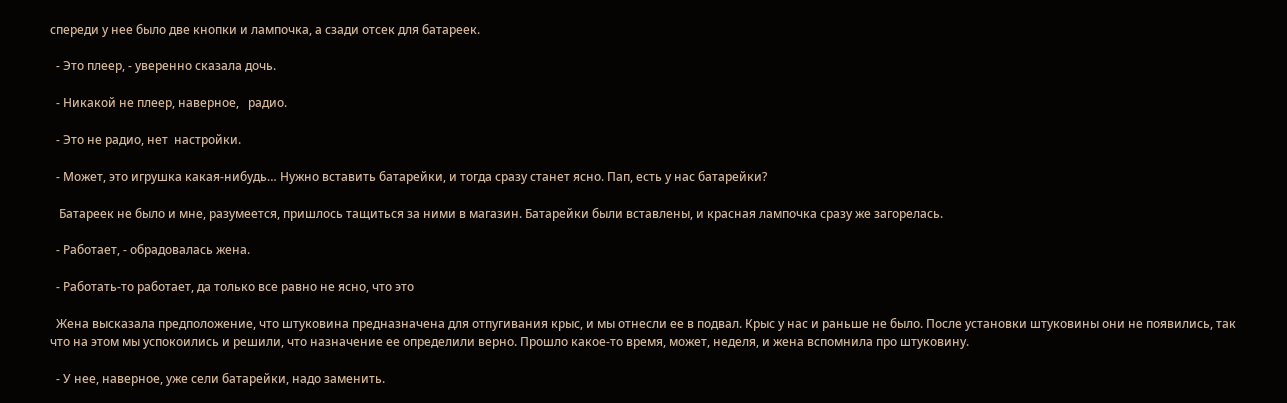спереди у нее было две кнопки и лампочка, а сзади отсек для батареек.

  - Это плеер, - уверенно сказала дочь.

  - Никакой не плеер, наверное,   радио.

  - Это не радио, нет  настройки.

  - Может, это игрушка какая-нибудь… Нужно вставить батарейки, и тогда сразу станет ясно. Пап, есть у нас батарейки?

   Батареек не было и мне, разумеется, пришлось тащиться за ними в магазин. Батарейки были вставлены, и красная лампочка сразу же загорелась.

  - Работает, - обрадовалась жена.

  - Работать-то работает, да только все равно не ясно, что это

  Жена высказала предположение, что штуковина предназначена для отпугивания крыс, и мы отнесли ее в подвал. Крыс у нас и раньше не было. После установки штуковины они не появились, так что на этом мы успокоились и решили, что назначение ее определили верно. Прошло какое-то время, может, неделя, и жена вспомнила про штуковину.

  - У нее, наверное, уже сели батарейки, надо заменить.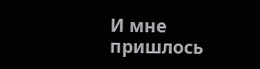И мне пришлось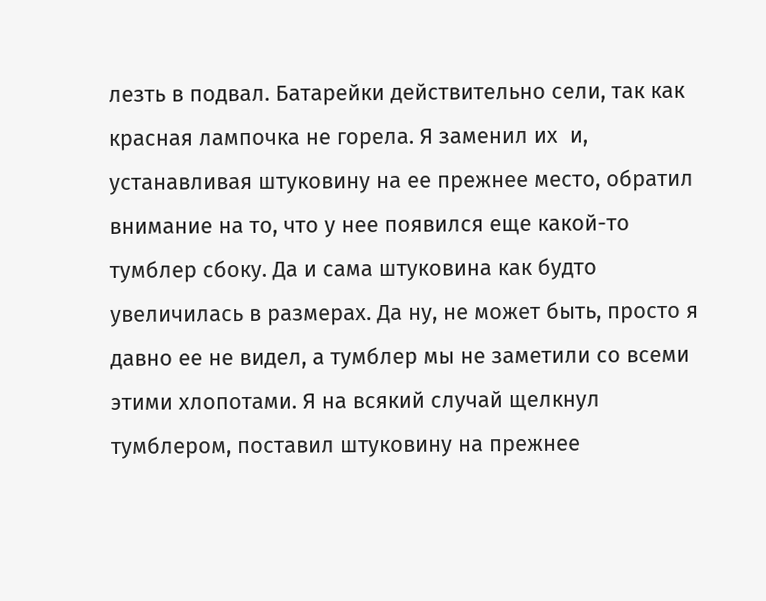лезть в подвал. Батарейки действительно сели, так как красная лампочка не горела. Я заменил их  и, устанавливая штуковину на ее прежнее место, обратил внимание на то, что у нее появился еще какой-то тумблер сбоку. Да и сама штуковина как будто увеличилась в размерах. Да ну, не может быть, просто я давно ее не видел, а тумблер мы не заметили со всеми этими хлопотами. Я на всякий случай щелкнул тумблером, поставил штуковину на прежнее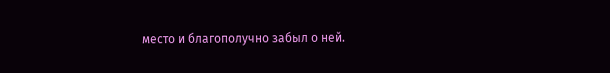место и благополучно забыл о ней.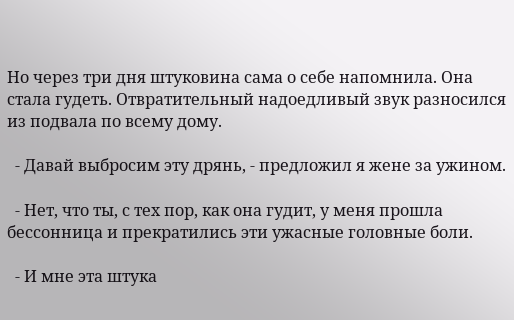Но через три дня штуковина сама о себе напомнила. Она стала гудеть. Отвратительный надоедливый звук разносился из подвала по всему дому.

  - Давай выбросим эту дрянь, - предложил я жене за ужином.

  - Нет, что ты, с тех пор, как она гудит, у меня прошла бессонница и прекратились эти ужасные головные боли.

  - И мне эта штука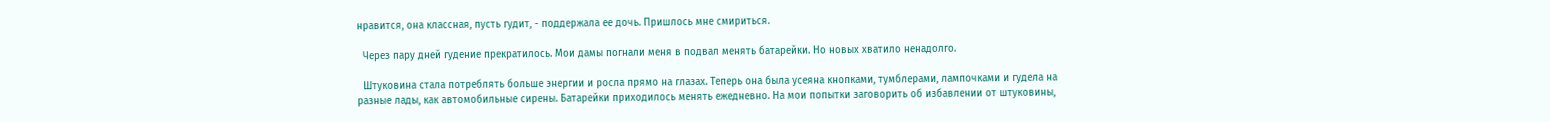нравится, она классная, пусть гудит, - поддержала ее дочь. Пришлось мне смириться.

  Через пару дней гудение прекратилось. Мои дамы погнали меня в подвал менять батарейки. Но новых хватило ненадолго.

  Штуковина стала потреблять больше энергии и росла прямо на глазах. Теперь она была усеяна кнопками, тумблерами, лампочками и гудела на разные лады, как автомобильные сирены. Батарейки приходилось менять ежедневно. На мои попытки заговорить об избавлении от штуковины,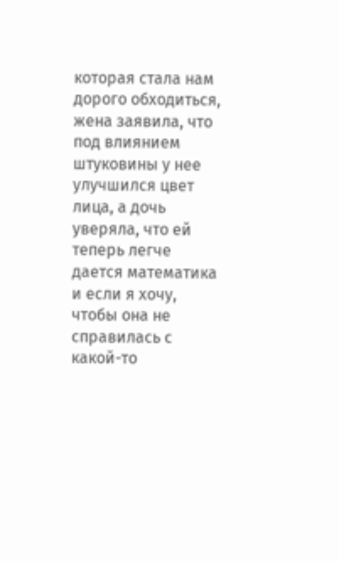которая стала нам дорого обходиться, жена заявила, что под влиянием штуковины у нее улучшился цвет лица, а дочь уверяла, что ей теперь легче дается математика и если я хочу, чтобы она не справилась с какой-то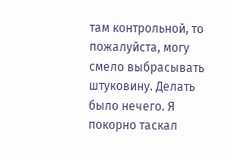там контрольной, то пожалуйста, могу смело выбрасывать штуковину. Делать было нечего. Я покорно таскал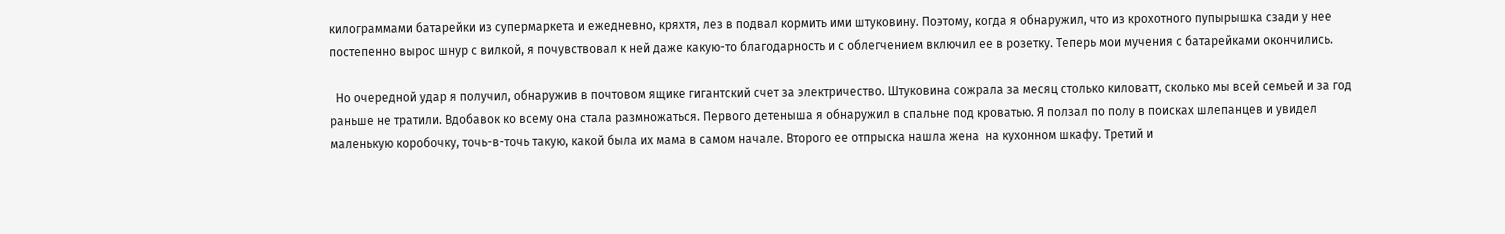килограммами батарейки из супермаркета и ежедневно, кряхтя, лез в подвал кормить ими штуковину. Поэтому, когда я обнаружил, что из крохотного пупырышка сзади у нее постепенно вырос шнур с вилкой, я почувствовал к ней даже какую-то благодарность и с облегчением включил ее в розетку. Теперь мои мучения с батарейками окончились.

  Но очередной удар я получил, обнаружив в почтовом ящике гигантский счет за электричество. Штуковина сожрала за месяц столько киловатт, сколько мы всей семьей и за год раньше не тратили. Вдобавок ко всему она стала размножаться. Первого детеныша я обнаружил в спальне под кроватью. Я ползал по полу в поисках шлепанцев и увидел маленькую коробочку, точь-в-точь такую, какой была их мама в самом начале. Второго ее отпрыска нашла жена  на кухонном шкафу. Третий и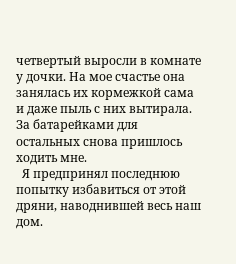четвертый выросли в комнате у дочки. На мое счастье она занялась их кормежкой сама и даже пыль с них вытирала. За батарейками для остальных снова пришлось ходить мне.
  Я предпринял последнюю попытку избавиться от этой дряни, наводнившей весь наш дом.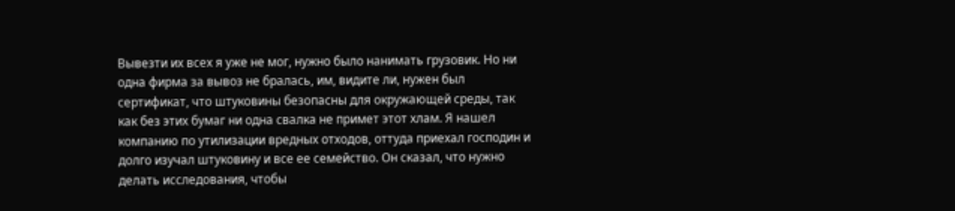Вывезти их всех я уже не мог, нужно было нанимать грузовик. Но ни одна фирма за вывоз не бралась, им, видите ли, нужен был сертификат, что штуковины безопасны для окружающей среды, так как без этих бумаг ни одна свалка не примет этот хлам. Я нашел компанию по утилизации вредных отходов, оттуда приехал господин и долго изучал штуковину и все ее семейство. Он сказал, что нужно делать исследования, чтобы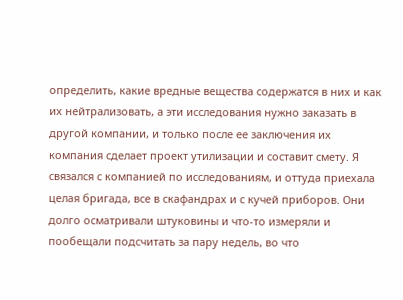определить, какие вредные вещества содержатся в них и как их нейтрализовать, а эти исследования нужно заказать в другой компании, и только после ее заключения их компания сделает проект утилизации и составит смету. Я связался с компанией по исследованиям, и оттуда приехала целая бригада, все в скафандрах и с кучей приборов. Они долго осматривали штуковины и что-то измеряли и пообещали подсчитать за пару недель, во что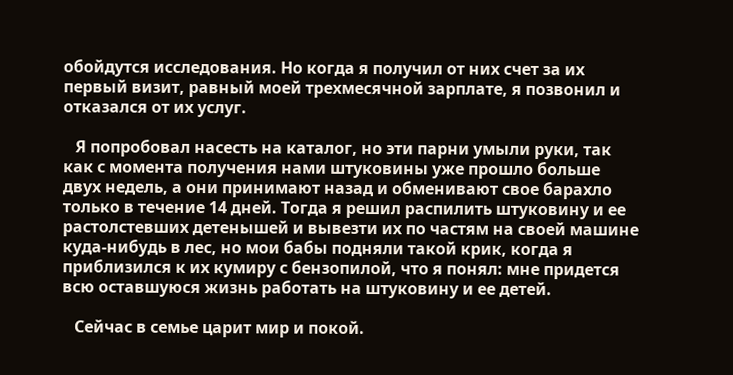обойдутся исследования. Но когда я получил от них счет за их первый визит, равный моей трехмесячной зарплате, я позвонил и отказался от их услуг.

   Я попробовал насесть на каталог, но эти парни умыли руки, так как с момента получения нами штуковины уже прошло больше двух недель, а они принимают назад и обменивают свое барахло только в течение 14 дней. Тогда я решил распилить штуковину и ее растолстевших детенышей и вывезти их по частям на своей машине куда-нибудь в лес, но мои бабы подняли такой крик, когда я приблизился к их кумиру с бензопилой, что я понял: мне придется всю оставшуюся жизнь работать на штуковину и ее детей.

   Сейчас в семье царит мир и покой.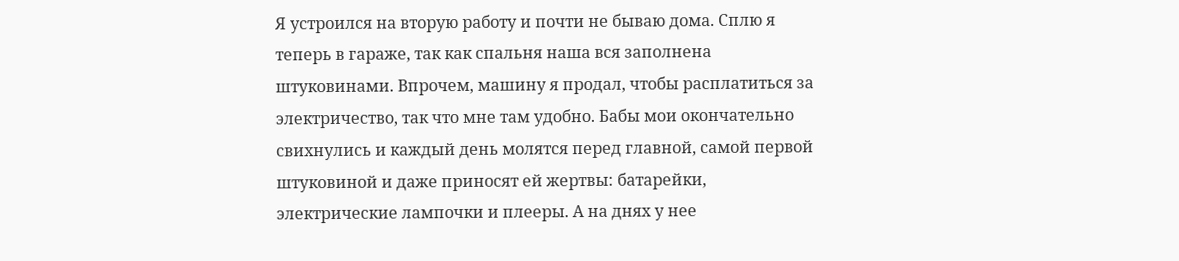Я устроился на вторую работу и почти не бываю дома. Сплю я теперь в гараже, так как спальня наша вся заполнена штуковинами. Впрочем, машину я продал, чтобы расплатиться за электричество, так что мне там удобно. Бабы мои окончательно свихнулись и каждый день молятся перед главной, самой первой штуковиной и даже приносят ей жертвы: батарейки, электрические лампочки и плееры. А на днях у нее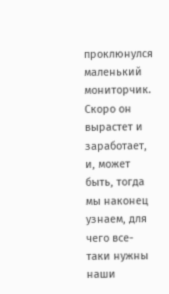проклюнулся маленький мониторчик. Скоро он вырастет и заработает, и, может быть, тогда мы наконец узнаем, для чего все-таки нужны наши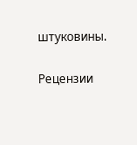штуковины.


Рецензии